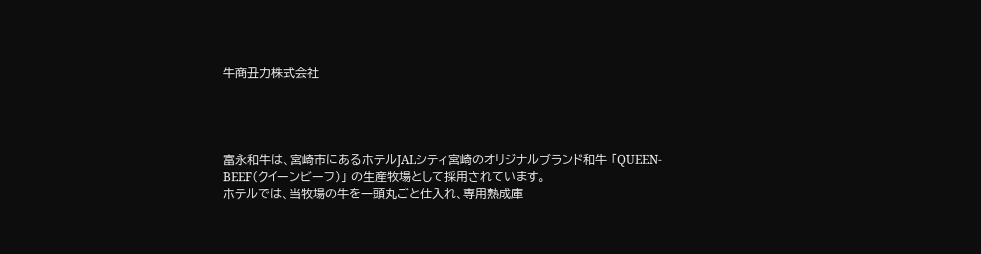牛商丑力株式会社




富永和牛は、宮崎市にあるホテルJALシティ宮崎のオリジナルブランド和牛 「QUEEN-BEEF(クイーンビーフ)」 の生産牧場として採用されています。
ホテルでは、当牧場の牛を一頭丸ごと仕入れ、専用熟成庫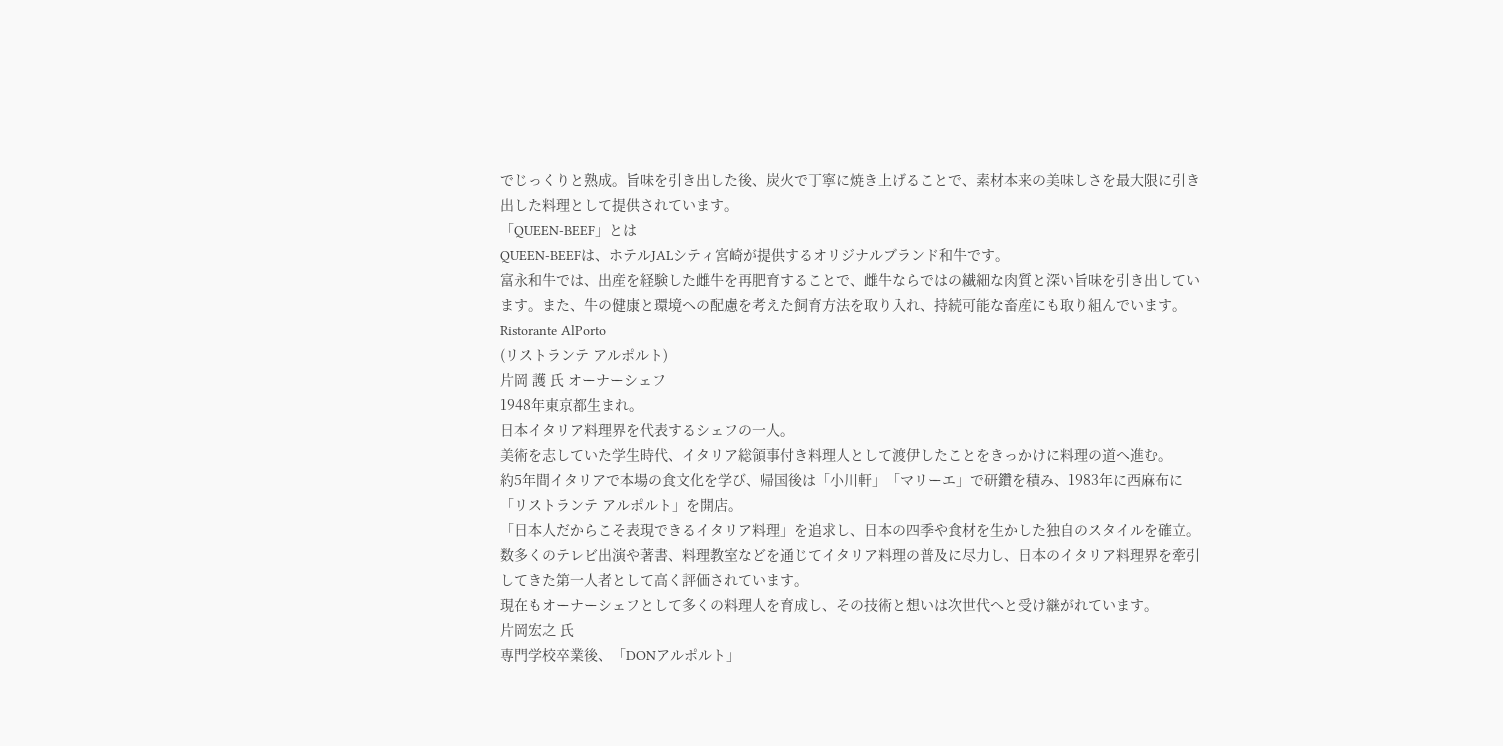でじっくりと熟成。旨味を引き出した後、炭火で丁寧に焼き上げることで、素材本来の美味しさを最大限に引き出した料理として提供されています。
「QUEEN-BEEF」とは
QUEEN-BEEFは、ホテルJALシティ宮崎が提供するオリジナルブランド和牛です。
富永和牛では、出産を経験した雌牛を再肥育することで、雌牛ならではの繊細な肉質と深い旨味を引き出しています。また、牛の健康と環境への配慮を考えた飼育方法を取り入れ、持続可能な畜産にも取り組んでいます。
Ristorante AlPorto
(リストランテ アルポルト)
片岡 護 氏 オーナーシェフ
1948年東京都生まれ。
日本イタリア料理界を代表するシェフの一人。
美術を志していた学生時代、イタリア総領事付き料理人として渡伊したことをきっかけに料理の道へ進む。
約5年間イタリアで本場の食文化を学び、帰国後は「小川軒」「マリーエ」で研鑽を積み、1983年に西麻布に「リストランテ アルポルト」を開店。
「日本人だからこそ表現できるイタリア料理」を追求し、日本の四季や食材を生かした独自のスタイルを確立。数多くのテレビ出演や著書、料理教室などを通じてイタリア料理の普及に尽力し、日本のイタリア料理界を牽引してきた第一人者として高く評価されています。
現在もオーナーシェフとして多くの料理人を育成し、その技術と想いは次世代へと受け継がれています。
片岡宏之 氏
専門学校卒業後、「DONアルポルト」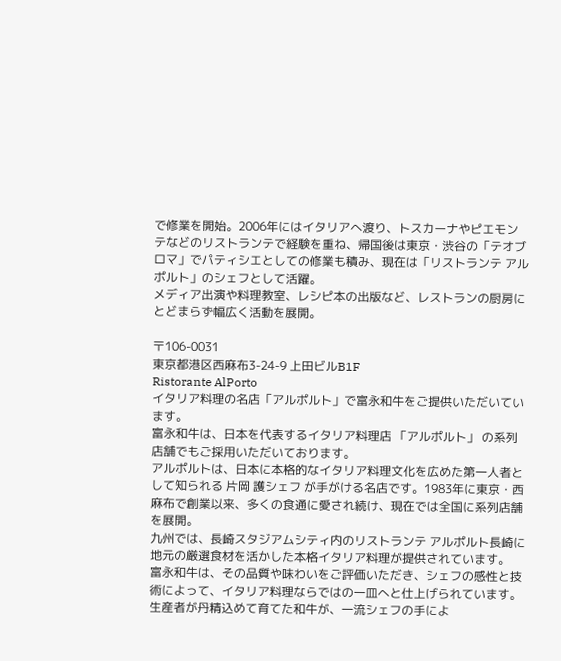で修業を開始。2006年にはイタリアへ渡り、トスカーナやピエモンテなどのリストランテで経験を重ね、帰国後は東京・渋谷の「テオブロマ」でパティシエとしての修業も積み、現在は「リストランテ アルポルト」のシェフとして活躍。
メディア出演や料理教室、レシピ本の出版など、レストランの厨房にとどまらず幅広く活動を展開。

〒106-0031
東京都港区西麻布3-24-9 上田ビルB1F
Ristorante AlPorto
イタリア料理の名店「アルポルト」で富永和牛をご提供いただいています。
富永和牛は、日本を代表するイタリア料理店 「アルポルト」 の系列店舗でもご採用いただいております。
アルポルトは、日本に本格的なイタリア料理文化を広めた第一人者として知られる 片岡 護シェフ が手がける名店です。1983年に東京・西麻布で創業以来、多くの食通に愛され続け、現在では全国に系列店舗を展開。
九州では、長崎スタジアムシティ内のリストランテ アルポルト長崎に地元の厳選食材を活かした本格イタリア料理が提供されています。
富永和牛は、その品質や味わいをご評価いただき、シェフの感性と技術によって、イタリア料理ならではの一皿へと仕上げられています。
生産者が丹精込めて育てた和牛が、一流シェフの手によ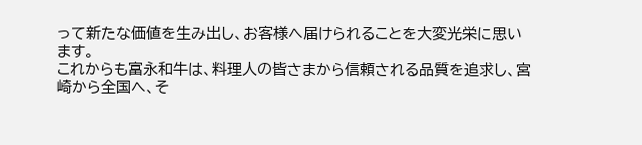って新たな価値を生み出し、お客様へ届けられることを大変光栄に思います。
これからも富永和牛は、料理人の皆さまから信頼される品質を追求し、宮崎から全国へ、そ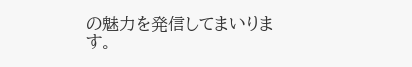の魅力を発信してまいります。